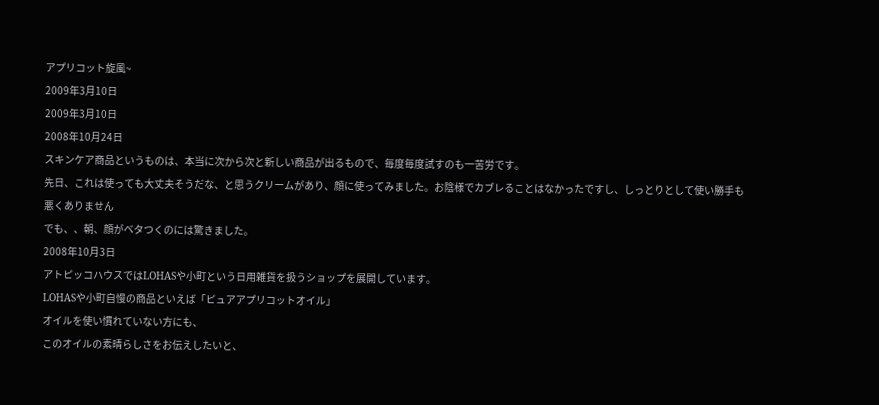アプリコット旋風~
2009年3月10日
2009年3月10日
2008年10月24日
スキンケア商品というものは、本当に次から次と新しい商品が出るもので、毎度毎度試すのも一苦労です。
先日、これは使っても大丈夫そうだな、と思うクリームがあり、顔に使ってみました。お陰様でカブレることはなかったですし、しっとりとして使い勝手も悪くありません
でも、、朝、顔がベタつくのには驚きました。
2008年10月3日
アトピッコハウスではLOHASや小町という日用雑貨を扱うショップを展開しています。
LOHASや小町自慢の商品といえば「ピュアアプリコットオイル」
オイルを使い慣れていない方にも、
このオイルの素晴らしさをお伝えしたいと、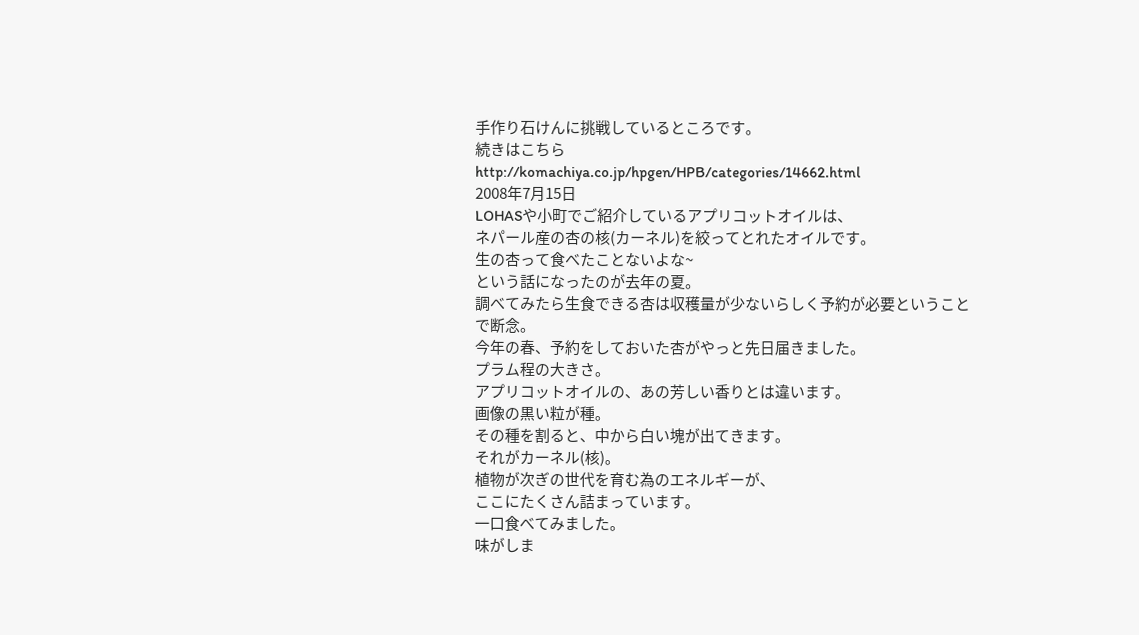手作り石けんに挑戦しているところです。
続きはこちら
http://komachiya.co.jp/hpgen/HPB/categories/14662.html
2008年7月15日
LOHASや小町でご紹介しているアプリコットオイルは、
ネパール産の杏の核(カーネル)を絞ってとれたオイルです。
生の杏って食べたことないよな~
という話になったのが去年の夏。
調べてみたら生食できる杏は収穫量が少ないらしく予約が必要ということで断念。
今年の春、予約をしておいた杏がやっと先日届きました。
プラム程の大きさ。
アプリコットオイルの、あの芳しい香りとは違います。
画像の黒い粒が種。
その種を割ると、中から白い塊が出てきます。
それがカーネル(核)。
植物が次ぎの世代を育む為のエネルギーが、
ここにたくさん詰まっています。
一口食べてみました。
味がしま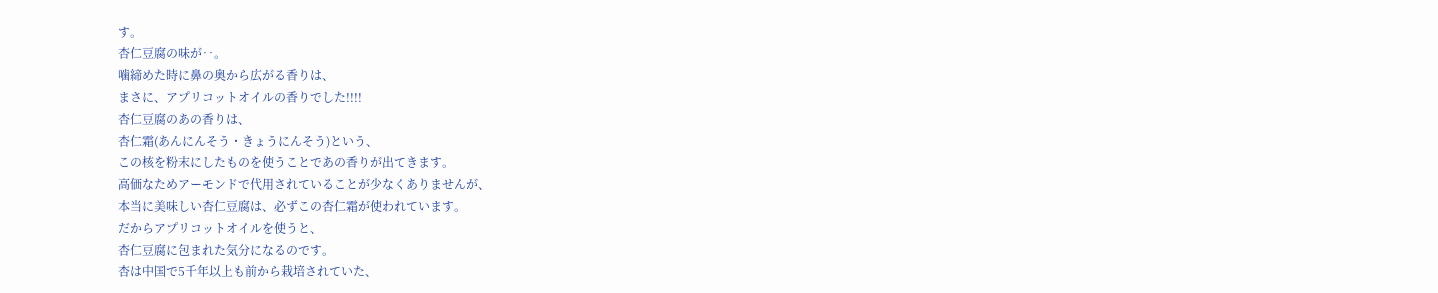す。
杏仁豆腐の味が‥。
噛締めた時に鼻の奥から広がる香りは、
まさに、アプリコットオイルの香りでした!!!!
杏仁豆腐のあの香りは、
杏仁霜(あんにんそう・きょうにんそう)という、
この核を粉末にしたものを使うことであの香りが出てきます。
高価なためアーモンドで代用されていることが少なくありませんが、
本当に美味しい杏仁豆腐は、必ずこの杏仁霜が使われています。
だからアプリコットオイルを使うと、
杏仁豆腐に包まれた気分になるのです。
杏は中国で5千年以上も前から栽培されていた、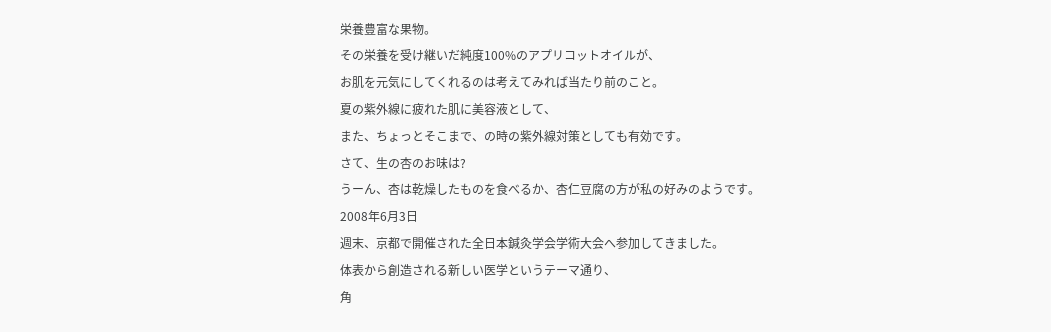栄養豊富な果物。
その栄養を受け継いだ純度100%のアプリコットオイルが、
お肌を元気にしてくれるのは考えてみれば当たり前のこと。
夏の紫外線に疲れた肌に美容液として、
また、ちょっとそこまで、の時の紫外線対策としても有効です。
さて、生の杏のお味は?
うーん、杏は乾燥したものを食べるか、杏仁豆腐の方が私の好みのようです。
2008年6月3日
週末、京都で開催された全日本鍼灸学会学術大会へ参加してきました。
体表から創造される新しい医学というテーマ通り、
角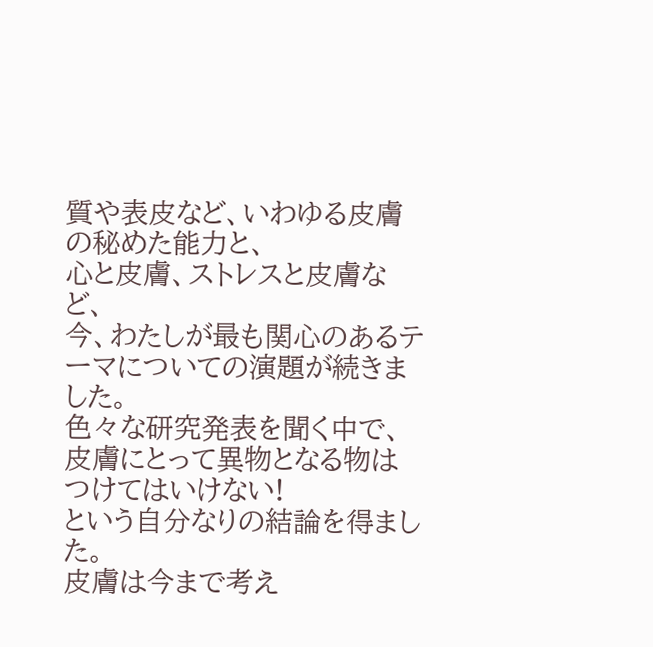質や表皮など、いわゆる皮膚の秘めた能力と、
心と皮膚、ストレスと皮膚など、
今、わたしが最も関心のあるテーマについての演題が続きました。
色々な研究発表を聞く中で、
皮膚にとって異物となる物はつけてはいけない!
という自分なりの結論を得ました。
皮膚は今まで考え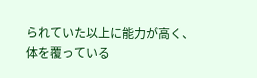られていた以上に能力が高く、
体を覆っている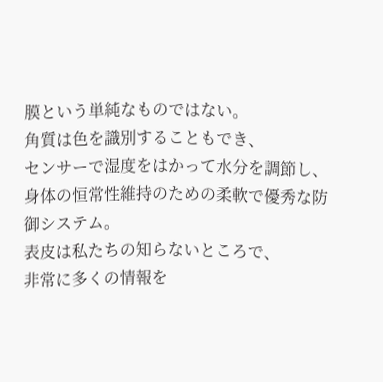膜という単純なものではない。
角質は色を識別することもでき、
センサーで湿度をはかって水分を調節し、
身体の恒常性維持のための柔軟で優秀な防御システム。
表皮は私たちの知らないところで、
非常に多くの情報を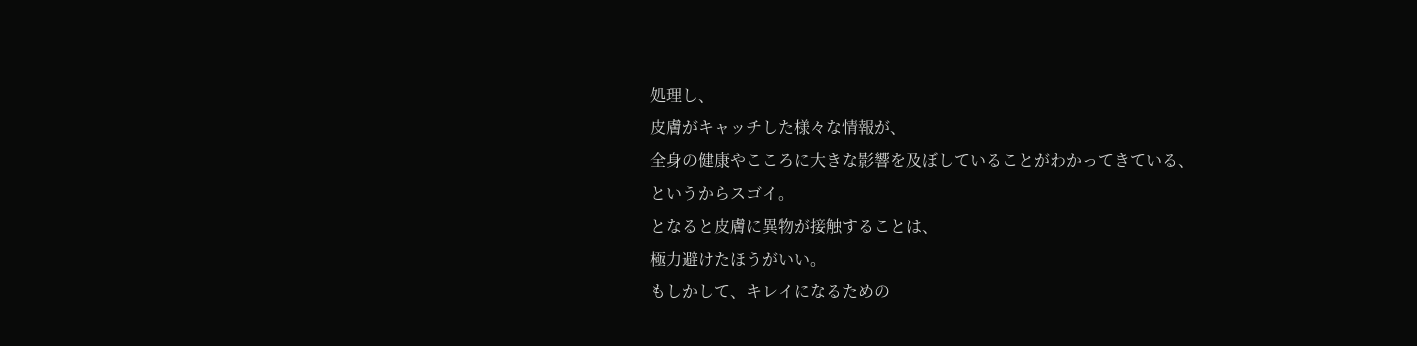処理し、
皮膚がキャッチした様々な情報が、
全身の健康やこころに大きな影響を及ぼしていることがわかってきている、
というからスゴイ。
となると皮膚に異物が接触することは、
極力避けたほうがいい。
もしかして、キレイになるための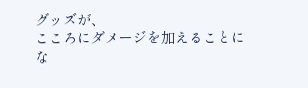グッズが、
こころにダメージを加えることにな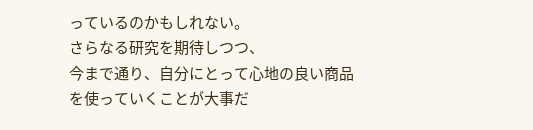っているのかもしれない。
さらなる研究を期待しつつ、
今まで通り、自分にとって心地の良い商品を使っていくことが大事だ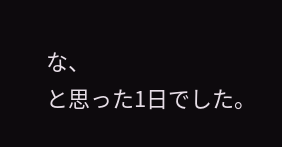な、
と思った1日でした。